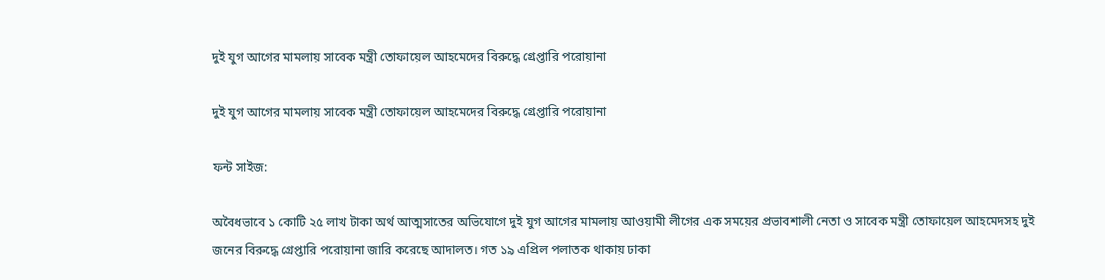দুই যুগ আগের মামলায় সাবেক মন্ত্রী তোফায়েল আহমেদের বিরুদ্ধে গ্রেপ্তারি পরোয়ানা

দুই যুগ আগের মামলায় সাবেক মন্ত্রী তোফায়েল আহমেদের বিরুদ্ধে গ্রেপ্তারি পরোয়ানা

ফন্ট সাইজ:

অবৈধভাবে ১ কোটি ২৫ লাখ টাকা অর্থ আত্মসাতের অভিযোগে দুই যুগ আগের মামলায় আওয়ামী লীগের এক সময়ের প্রভাবশালী নেতা ও সাবেক মন্ত্রী তোফায়েল আহমেদসহ দুই জনের বিরুদ্ধে গ্রেপ্তারি পরোয়ানা জারি করেছে আদালত। গত ১৯ এপ্রিল পলাতক থাকায় ঢাকা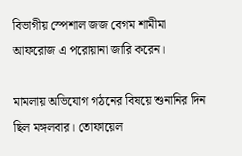বিভাগীয় স্পেশাল জজ বেগম শামীমা আফরোজ এ পরোয়ানা জারি করেন।

মামলায় অভিযোগ গঠনের বিষয়ে শুনানির দিন ছিল মঙ্গলবার। তোফায়েল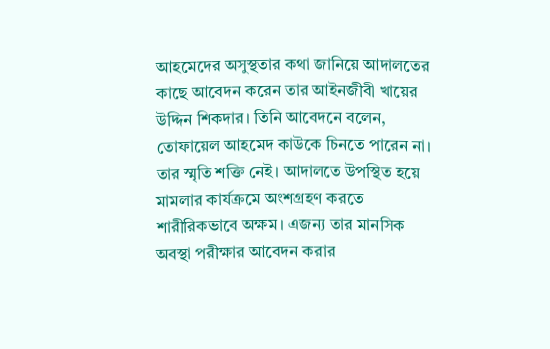আহমেদের অসুস্থতার কথা জানিয়ে আদালতের কাছে আবেদন করেন তার আইনজীবী খায়ের উদ্দিন শিকদার। তিনি আবেদনে বলেন, তোফায়েল আহমেদ কাউকে চিনতে পারেন না। তার স্মৃতি শক্তি নেই। আদালতে উপস্থিত হয়ে মামলার কার্যক্রমে অংশগ্রহণ করতে শারীরিকভাবে অক্ষম। এজন্য তার মানসিক অবস্থা পরীক্ষার আবেদন করার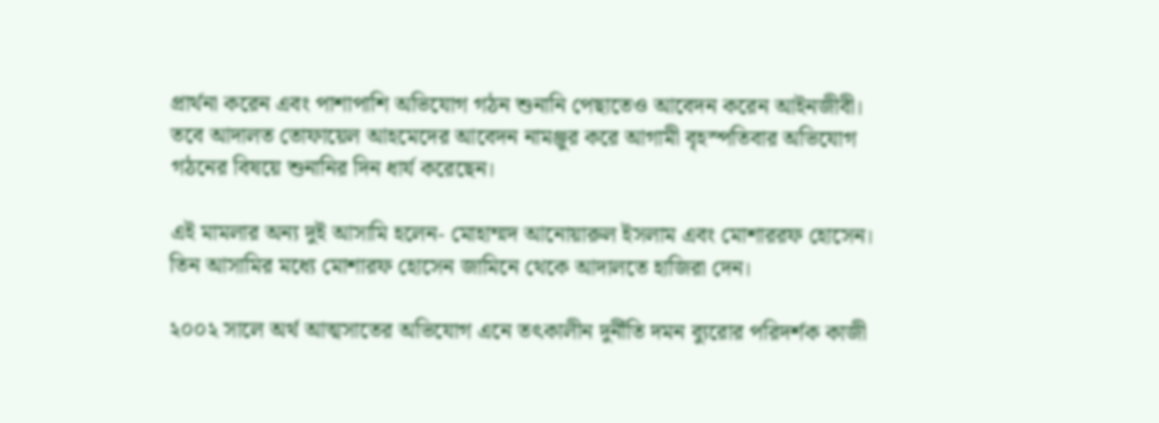প্রার্থনা করেন এবং পাশাপাশি অভিযোগ গঠন শুনানি পেছাতেও আবেদন করেন আইনজীবী। তবে আদালত তোফায়েল আহমেদের আবেদন নামঞ্জুর করে আগামী বৃহস্পতিবার অভিযোগ গঠনের বিষয়ে শুনানির দিন ধার্য করেছেন।

এই মামলার অন্য দুই আসামি হলেন- মোহাম্মদ আনোয়ারুল ইসলাম এবং মোশাররফ হোসেন। তিন আসামির মধ্যে মোশারফ হোসেন জামিনে থেকে আদালতে হাজিরা দেন।

২০০২ সালে অর্থ আত্মসাতের অভিযোগ এনে তৎকালীন দুর্নীতি দমন ব্যুরোর পরিদর্শক কাজী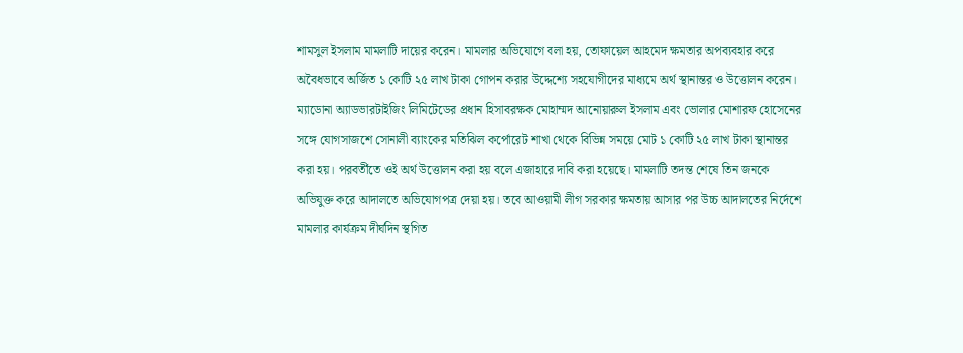শামসুল ইসলাম মামলাটি দায়ের করেন। মামলার অভিযোগে বলা হয়, তোফায়েল আহমেদ ক্ষমতার অপব্যবহার করে অবৈধভাবে অর্জিত ১ কোটি ২৫ লাখ টাকা গোপন করার উদ্দেশ্যে সহযোগীদের মাধ্যমে অর্থ স্থানান্তর ও উত্তোলন করেন। ম্যাডোনা অ্যাডভারটাইজিং লিমিটেডের প্রধান হিসাবরক্ষক মোহাম্মদ আনোয়ারুল ইসলাম এবং ভোলার মোশারফ হোসেনের সঙ্গে যোগসাজশে সোনালী ব্যাংকের মতিঝিল কর্পোরেট শাখা থেকে বিভিন্ন সময়ে মোট ১ কোটি ২৫ লাখ টাকা স্থানান্তর করা হয়। পরবর্তীতে ওই অর্থ উত্তোলন করা হয় বলে এজাহারে দাবি করা হয়েছে। মামলাটি তদন্ত শেষে তিন জনকে অভিযুক্ত করে আদালতে অভিযোগপত্র দেয়া হয়। তবে আওয়ামী লীগ সরকার ক্ষমতায় আসার পর উচ্চ আদালতের নির্দেশে মামলার কার্যক্রম দীর্ঘদিন স্থগিত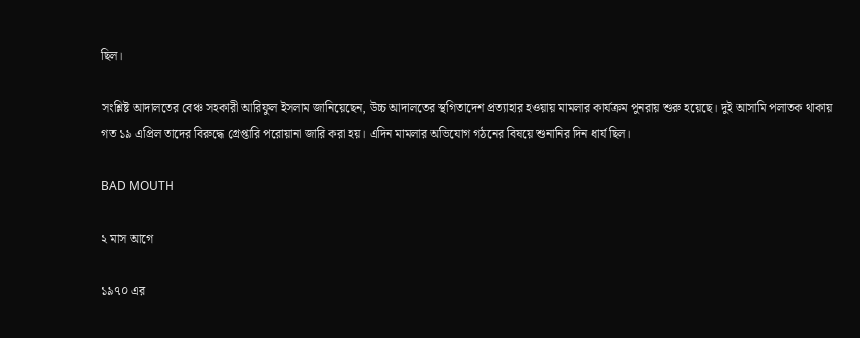ছিল।

সংশ্লিষ্ট আদালতের বেঞ্চ সহকারী আরিফুল ইসলাম জানিয়েছেন, উচ্চ আদালতের স্থগিতাদেশ প্রত্যাহার হওয়ায় মামলার কার্যক্রম পুনরায় শুরু হয়েছে। দুই আসামি পলাতক থাকায় গত ১৯ এপ্রিল তাদের বিরুদ্ধে গ্রেপ্তারি পরোয়ানা জারি করা হয়। এদিন মামলার অভিযোগ গঠনের বিষয়ে শুনানির দিন ধার্য ছিল।

BAD MOUTH

২ মাস আগে

১৯৭০ এর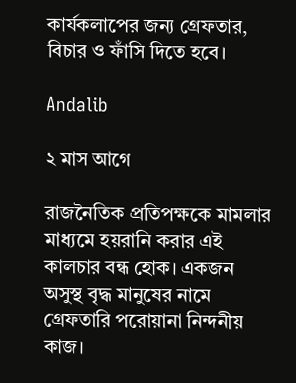কার্যকলাপের জন্য গ্রেফতার, বিচার ও ফাঁসি দিতে হবে।

Andalib

২ মাস আগে

রাজনৈতিক প্রতিপক্ষকে মামলার মাধ্যমে হয়রানি করার এই কালচার বন্ধ হোক। একজন অসুস্থ বৃদ্ধ মানুষের নামে গ্রেফতারি পরোয়ানা নিন্দনীয় কাজ।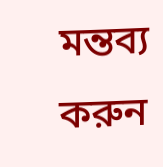মন্তব্য করুন